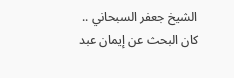الشيخ جعفر السبحاني ..
كان البحث عن إيمان عبد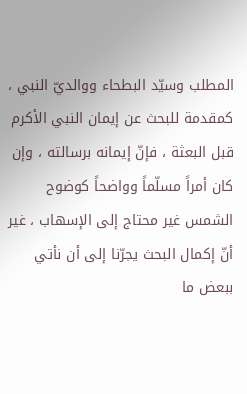المطلب وسيّد البطحاء ووالديّ النبي ، كمقدمة للبحث عن إيمان النبي الأكرم قبل البعثة ، فإنّ إيمانه برسالته ، وإن كان أمراً مسلّماً وواضحاً كوضوح الشمس غير محتاج إلى الإسهاب ، غير أنّ إكمال البحث يجرّنا إلى أن نأتي ببعض ما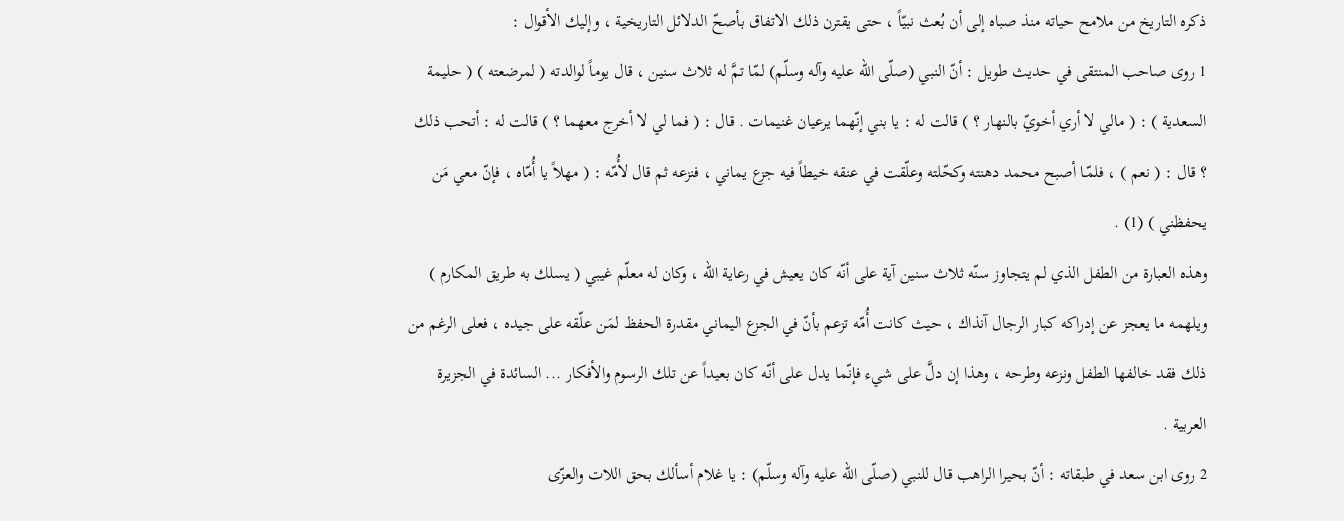ذكره التاريخ من ملامح حياته منذ صباه إلى أن بُعث نبيّاً ، حتى يقترن ذلك الاتفاق بأصحّ الدلائل التاريخية ، وإليك الأقوال :
1 روى صاحب المنتقى في حديث طويل : أنّ النبي (صلّى الله عليه وآله وسلّم) لمّا تمَّ له ثلاث سنين ، قال يوماً لوالدته ( لمرضعته ) ( حليمة السعدية ) : ( مالي لا أري أخويّ بالنهار ؟ ) قالت له : يا بني إنّهما يرعيان غنيمات . قال : ( فما لي لا أخرج معهما ؟ ) قالت له : أتحب ذلك ؟ قال : ( نعم ) ، فلمّـا أصبح محمد دهنته وكحّلته وعلّقت في عنقه خيطاً فيه جزع يماني ، فنزعه ثم قال لأُمّه : ( مهلاً يا أُمّاه ، فإنّ معي مَن يحفظني ) (1) .
وهذه العبارة من الطفل الذي لم يتجاوز سنّه ثلاث سنين آية على أنّه كان يعيش في رعاية الله ، وكان له معلّم غيبي ( يسلك به طريق المكارم ) ويلهمه ما يعجز عن إدراكه كبار الرجال آنذاك ، حيث كانت أُمّه تزعم بأنّ في الجزع اليماني مقدرة الحفظ لمَن علّقه على جيده ، فعلى الرغم من ذلك فقد خالفها الطفل ونزعه وطرحه ، وهذا إن دلَّ على شيء فإنّما يدل على أنّه كان بعيداً عن تلك الرسوم والأفكار ... السائدة في الجزيرة العربية .
2 روى ابن سعد في طبقاته : أنّ بحيرا الراهب قال للنبي (صلّى الله عليه وآله وسلّم) : يا غلام أسألك بحق اللات والعزّى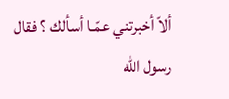ألاّ أخبرتني عمّـا أسألك ؟ فقال رسول الله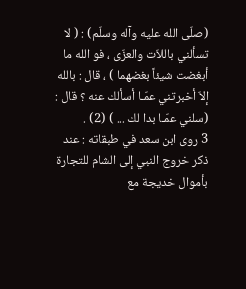(صلّى الله عليه وآله وسلّم) : ( لا تسألني باللاّت والعزّى ، فو الله ما أبغضت شيئاً بغضهما ) ، قال : بالله إلاّ أخبرتني عمّـا أسألك عنه ؟ قال : (سلني عمّـا بدا لك ... ) (2) .
3 روى ابن سعد في طبقاته : عند ذكر خروج النبي إلى الشام للتجارة بأموال خديجة مع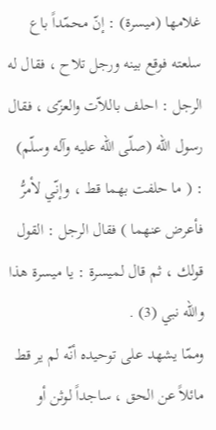غلامها (ميسرة) : إنّ محمّداً باع سلعته فوقع بينه ورجل تلاح ، فقال له الرجل : احلف باللاّت والعزّى ، فقال رسول الله (صلّى الله عليه وآله وسلّم) : ( ما حلفت بهما قط ، وإنّي لأمرُّ فأعرض عنهما ) فقال الرجل : القول قولك ، ثم قال لميسرة : يا ميسرة هذا والله نبي (3) .
وممّا يشهد على توحيده أنّه لم ير قط مائلاً عن الحق ، ساجداً لوثن أو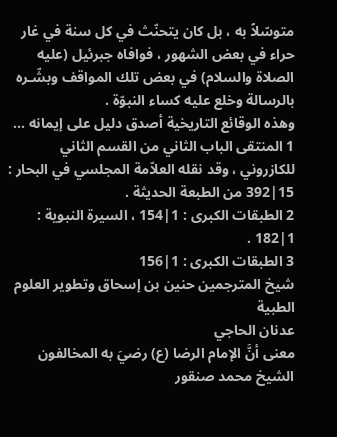متوسّلاً به ، بل كان يتحنّث في كل سنة في غار حراء في بعض الشهور ، فوافاه جبرئيل (عليه الصلاة والسلام) في بعض تلك المواقف وبشّـره بالرسالة وخلع عليه كساء النبوّة .
وهذه الوقائع التاريخية أصدق دليل على إيمانه ...
1 المنتقى الباب الثاني من القسم الثاني للكازروني ، وقد نقله العلاّمة المجلسي في البحار : 15|392 من الطبعة الحديثة .
2 الطبقات الكبرى : 1|154 ، السيرة النبوية : 1|182 .
3 الطبقات الكبرى : 1|156
شيخ المترجمين حنين بن إسحاق وتطوير العلوم الطبية
عدنان الحاجي
معنى أنَّ الإمام الرضا (ع) رضيَ به المخالفون
الشيخ محمد صنقور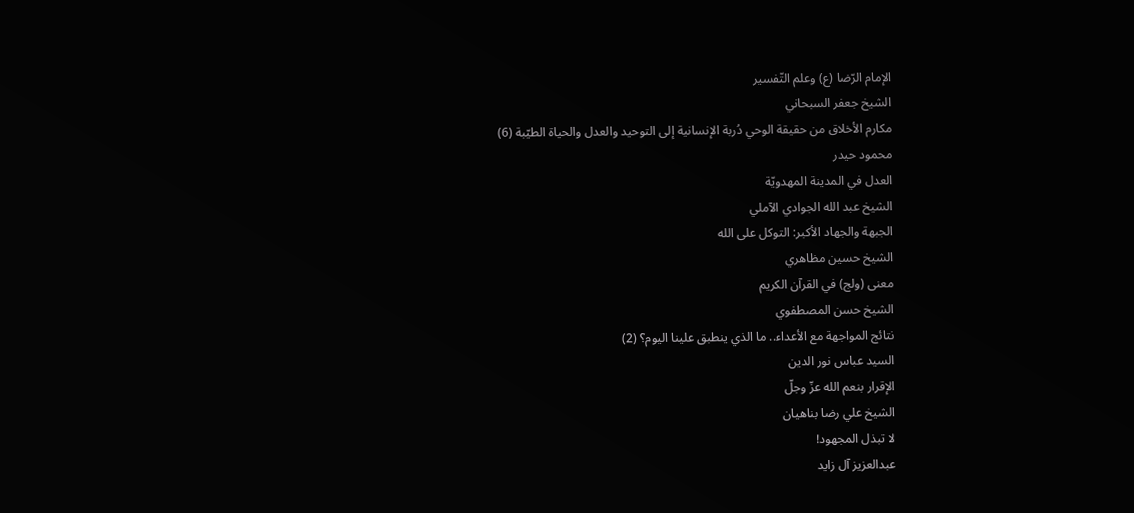الإمام الرّضا (ع) وعلم التّفسير
الشيخ جعفر السبحاني
مكارم الأخلاق من حقيقة الوحي دُربة الإنسانية إلى التوحيد والعدل والحياة الطيّبة (6)
محمود حيدر
العدل في المدينة المهدويّة
الشيخ عبد الله الجوادي الآملي
الجبهة والجهاد الأكبر: التوكل على الله
الشيخ حسين مظاهري
معنى (ولج) في القرآن الكريم
الشيخ حسن المصطفوي
نتائج المواجهة مع الأعداء.. ما الذي ينطبق علينا اليوم؟ (2)
السيد عباس نور الدين
الإقرار بنعم الله عزّ وجلّ
الشيخ علي رضا بناهيان
لا تبذل المجهود!
عبدالعزيز آل زايد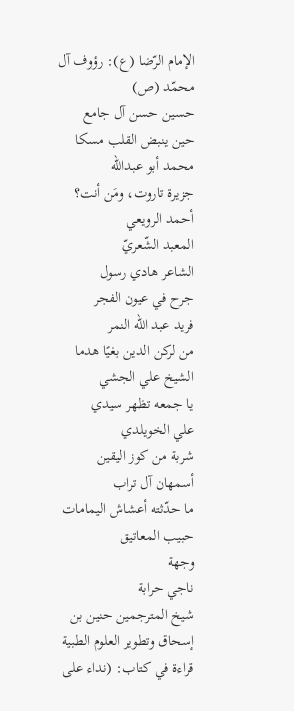الإمام الرّضا (ع): رؤوف آل محمّد (ص)
حسين حسن آل جامع
حين ينبض القلب مسكا
محمد أبو عبدالله
جزيرة تاروت، ومَن أنت؟
أحمد الرويعي
المعبد الشّعريّ
الشاعر هادي رسول
جرح في عيون الفجر
فريد عبد الله النمر
من لركن الدين بغيًا هدما
الشيخ علي الجشي
يا جمعه تظهر سيدي
علي الخويلدي
شربة من كوز اليقين
أسمهان آل تراب
ما حدّثته أعشاش اليمامات
حبيب المعاتيق
وجهة
ناجي حرابة
شيخ المترجمين حنين بن إسحاق وتطوير العلوم الطبية
قراءة في كتاب: (نداء على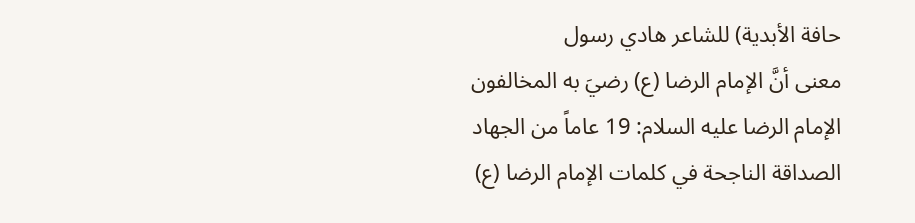حافة الأبدية) للشاعر هادي رسول
معنى أنَّ الإمام الرضا (ع) رضيَ به المخالفون
الإمام الرضا عليه السلام: 19 عاماً من الجهاد
الصداقة الناجحة في كلمات الإمام الرضا (ع)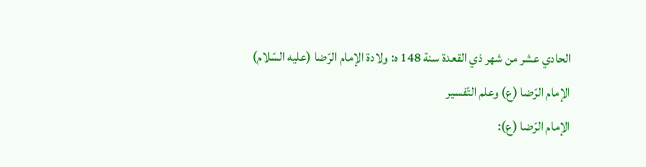الحادي عشر من شهر ذي القعدة سنة 148 ه: ولادة الإمام الرّضا (عليه السّلام)
الإمام الرّضا (ع) وعلم التّفسير
الإمام الرّضا (ع):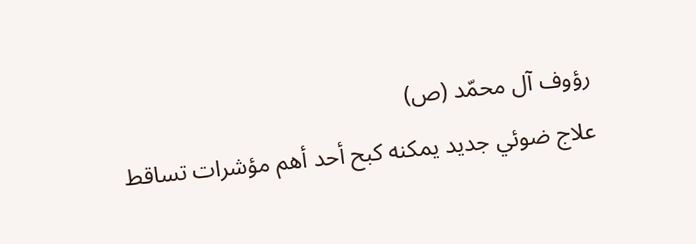رؤوف آل محمّد (ص)
علاج ضوئي جديد يمكنه كبح أحد أهم مؤشرات تساقط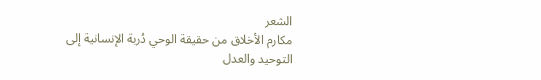الشعر
مكارم الأخلاق من حقيقة الوحي دُربة الإنسانية إلى التوحيد والعدل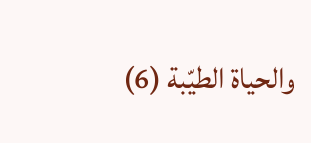والحياة الطيّبة (6)